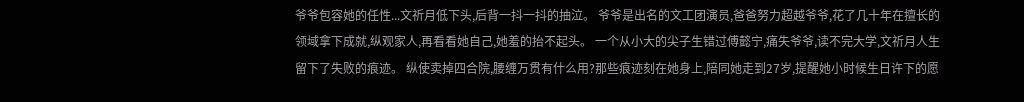爷爷包容她的任性...文祈月低下头,后背一抖一抖的抽泣。 爷爷是出名的文工团演员,爸爸努力超越爷爷,花了几十年在擅长的领域拿下成就,纵观家人,再看看她自己,她羞的抬不起头。 一个从小大的尖子生错过傅懿宁,痛失爷爷,读不完大学,文祈月人生留下了失败的痕迹。 纵使卖掉四合院,腰缠万贯有什么用?那些痕迹刻在她身上,陪同她走到27岁,提醒她小时候生日许下的愿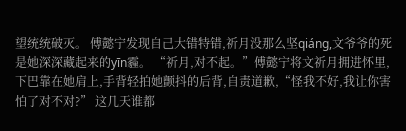望统统破灭。 傅懿宁发现自己大错特错,祈月没那么坚qiáng,文爷爷的死是她深深藏起来的yīn霾。 “祈月,对不起。”傅懿宁将文祈月拥进怀里,下巴靠在她肩上,手背轻拍她颤抖的后背,自责道歉,“怪我不好,我让你害怕了对不对?” 这几天谁都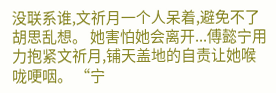没联系谁,文祈月一个人呆着,避免不了胡思乱想。 她害怕她会离开...傅懿宁用力抱紧文祈月,铺天盖地的自责让她喉咙哽咽。 “宁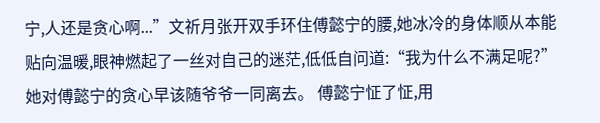宁,人还是贪心啊...”文祈月张开双手环住傅懿宁的腰,她冰冷的身体顺从本能贴向温暖,眼神燃起了一丝对自己的迷茫,低低自问道:“我为什么不满足呢?” 她对傅懿宁的贪心早该随爷爷一同离去。 傅懿宁怔了怔,用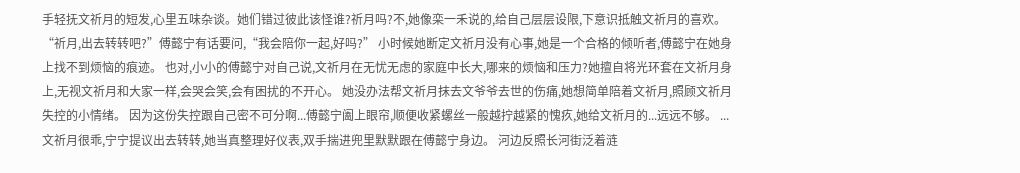手轻抚文祈月的短发,心里五味杂谈。她们错过彼此该怪谁?祈月吗?不,她像栾一禾说的,给自己层层设限,下意识抵触文祈月的喜欢。 “祈月,出去转转吧?”傅懿宁有话要问,“我会陪你一起,好吗?” 小时候她断定文祈月没有心事,她是一个合格的倾听者,傅懿宁在她身上找不到烦恼的痕迹。 也对,小小的傅懿宁对自己说,文祈月在无忧无虑的家庭中长大,哪来的烦恼和压力?她擅自将光环套在文祈月身上,无视文祈月和大家一样,会哭会笑,会有困扰的不开心。 她没办法帮文祈月抹去文爷爷去世的伤痛,她想简单陪着文祈月,照顾文祈月失控的小情绪。 因为这份失控跟自己密不可分啊...傅懿宁阖上眼帘,顺便收紧螺丝一般越拧越紧的愧疚,她给文祈月的...远远不够。 ... 文祈月很乖,宁宁提议出去转转,她当真整理好仪表,双手揣进兜里默默跟在傅懿宁身边。 河边反照长河街泛着涟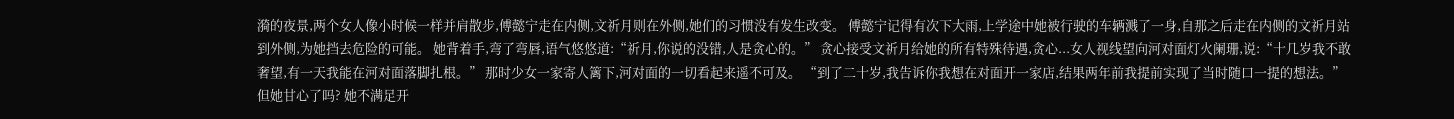漪的夜景,两个女人像小时候一样并肩散步,傅懿宁走在内侧,文祈月则在外侧,她们的习惯没有发生改变。 傅懿宁记得有次下大雨,上学途中她被行驶的车辆溅了一身,自那之后走在内侧的文祈月站到外侧,为她挡去危险的可能。 她背着手,弯了弯唇,语气悠悠道:“祈月,你说的没错,人是贪心的。” 贪心接受文祈月给她的所有特殊待遇,贪心...女人视线望向河对面灯火阑珊,说:“十几岁我不敢奢望,有一天我能在河对面落脚扎根。” 那时少女一家寄人篱下,河对面的一切看起来遥不可及。 “到了二十岁,我告诉你我想在对面开一家店,结果两年前我提前实现了当时随口一提的想法。” 但她甘心了吗? 她不满足开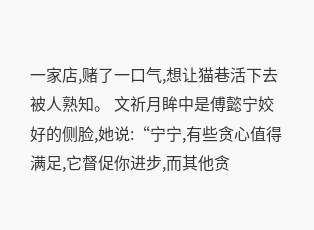一家店,赌了一口气,想让猫巷活下去被人熟知。 文祈月眸中是傅懿宁姣好的侧脸,她说:“宁宁,有些贪心值得满足,它督促你进步,而其他贪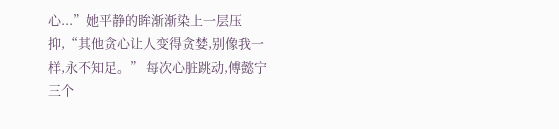心...”她平静的眸渐渐染上一层压抑,“其他贪心让人变得贪婪,别像我一样,永不知足。” 每次心脏跳动,傅懿宁三个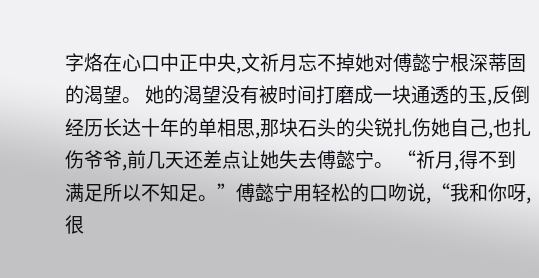字烙在心口中正中央,文祈月忘不掉她对傅懿宁根深蒂固的渴望。 她的渴望没有被时间打磨成一块通透的玉,反倒经历长达十年的单相思,那块石头的尖锐扎伤她自己,也扎伤爷爷,前几天还差点让她失去傅懿宁。 “祈月,得不到满足所以不知足。”傅懿宁用轻松的口吻说,“我和你呀,很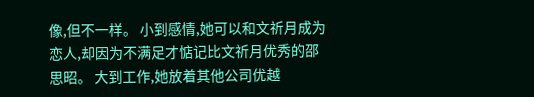像,但不一样。 小到感情,她可以和文祈月成为恋人,却因为不满足才惦记比文祈月优秀的邵思昭。 大到工作,她放着其他公司优越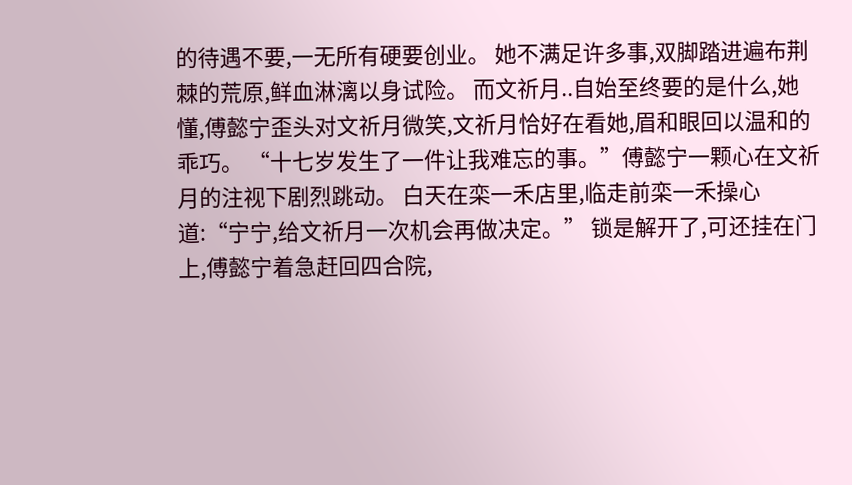的待遇不要,一无所有硬要创业。 她不满足许多事,双脚踏进遍布荆棘的荒原,鲜血淋漓以身试险。 而文祈月..自始至终要的是什么,她懂,傅懿宁歪头对文祈月微笑,文祈月恰好在看她,眉和眼回以温和的乖巧。 “十七岁发生了一件让我难忘的事。”傅懿宁一颗心在文祈月的注视下剧烈跳动。 白天在栾一禾店里,临走前栾一禾操心道:“宁宁,给文祈月一次机会再做决定。” 锁是解开了,可还挂在门上,傅懿宁着急赶回四合院,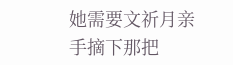她需要文祈月亲手摘下那把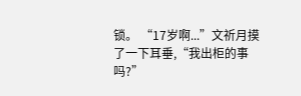锁。 “17岁啊...”文祈月摸了一下耳垂,“我出柜的事吗?”